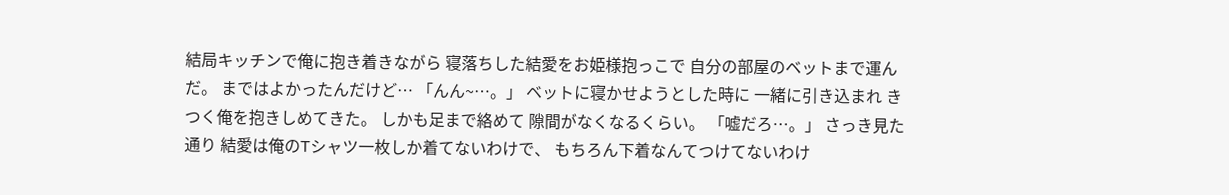結局キッチンで俺に抱き着きながら 寝落ちした結愛をお姫様抱っこで 自分の部屋のベットまで運んだ。 まではよかったんだけど… 「んん~…。」 ベットに寝かせようとした時に 一緒に引き込まれ きつく俺を抱きしめてきた。 しかも足まで絡めて 隙間がなくなるくらい。 「嘘だろ…。」 さっき見た通り 結愛は俺のTシャツ一枚しか着てないわけで、 もちろん下着なんてつけてないわけ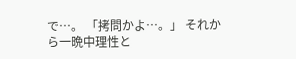で…。 「拷問かよ…。」 それから一晩中理性と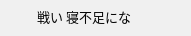戦い 寝不足にな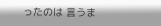ったのは 言うま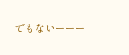でもないーーー